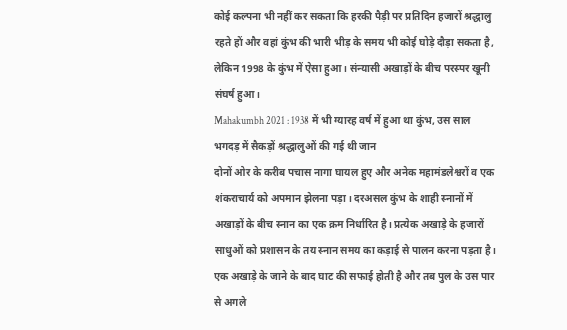कोई कल्पना भी नहीं कर सकता कि हरकी पैड़ी पर प्रतिदिन हजारों श्रद्धालु रहते हों और वहां कुंभ की भारी भीड़ के समय भी कोई घोड़े दौड़ा सकता है, लेकिन 1998 के कुंभ में ऐसा हुआ। संन्यासी अखाड़ों के बीच परस्पर खूनी संघर्ष हुआ।
Mahakumbh 2021 : 1938 में भी ग्यारह वर्ष में हुआ था कुंभ, उस साल भगदड़ में सैकड़ों श्रद्धालुओं की गई थी जान
दोनों ओर के करीब पचास नागा घायल हुए और अनेक महामंडलेश्वरों व एक शंकराचार्य को अपमान झेलना पड़ा। दरअसल कुंभ के शाही स्नानों में अखाड़ों के बीच स्नान का एक क्रम निर्धारित है। प्रत्येक अखाड़े के हजारों साधुओं को प्रशासन के तय स्नान समय का कड़ाई से पालन करना पड़ता है।
एक अखाड़े के जाने के बाद घाट की सफाई होती है और तब पुल के उस पार से अगले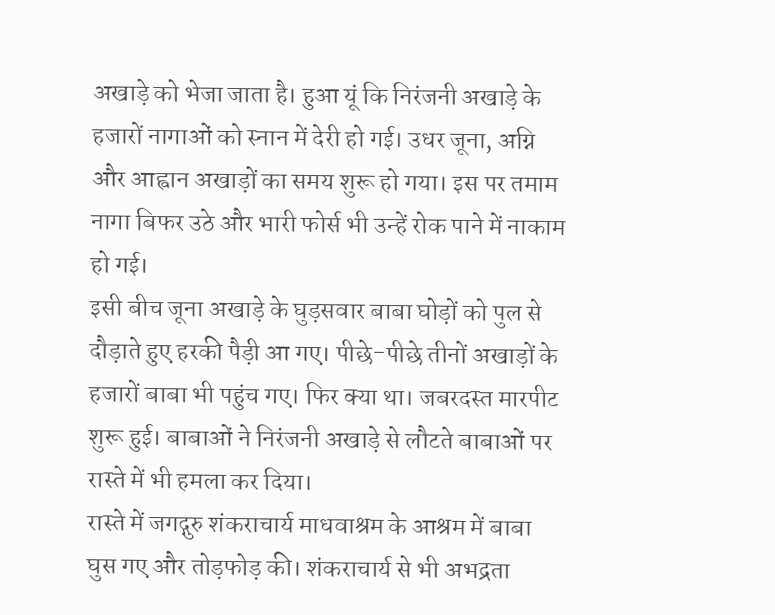अखाड़े को भेजा जाता है। हुआ यूं कि निरंजनी अखाड़े के हजारों नागाओं को स्नान में देरी हो गई। उधर जूना, अग्नि और आह्वान अखाड़ों का समय शुरू हो गया। इस पर तमाम नागा बिफर उठे और भारी फोर्स भी उन्हें रोक पाने में नाकाम हो गई।
इसी बीच जूना अखाड़े के घुड़सवार बाबा घोड़ों को पुल से दौड़ाते हुए हरकी पैड़ी आ गए। पीछे-पीछे तीनों अखाड़ों के हजारों बाबा भी पहुंच गए। फिर क्या था। जबरदस्त मारपीट शुरू हुई। बाबाओं ने निरंजनी अखाड़े से लौटते बाबाओं पर रास्ते में भी हमला कर दिया।
रास्ते में जगद्गुरु शंकराचार्य माधवाश्रम के आश्रम में बाबा घुस गए और तोड़फोड़ की। शंकराचार्य से भी अभद्रता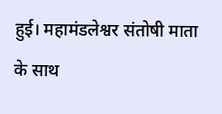हुई। महामंडलेश्वर संतोषी माता के साथ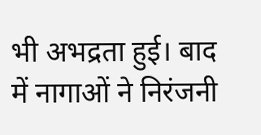भी अभद्रता हुई। बाद में नागाओं ने निरंजनी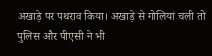अखाड़े पर पथराव किया। अखाड़े से गोलियां चली तो पुलिस और पीएसी ने भी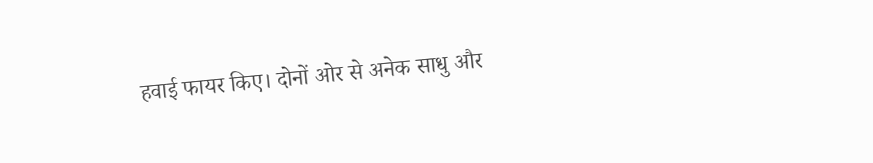हवाई फायर किए। दोनों ओर से अनेक साधु और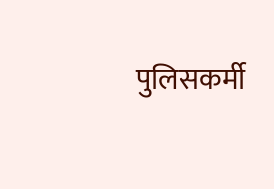पुलिसकर्मी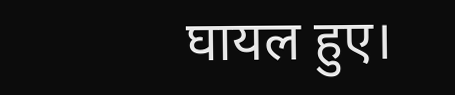घायल हुए।